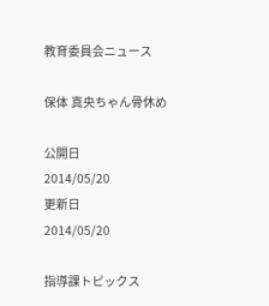教育委員会ニュース

保体 真央ちゃん骨休め

公開日
2014/05/20
更新日
2014/05/20

指導課トピックス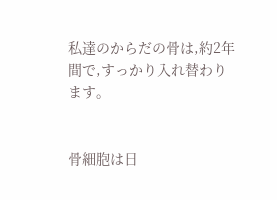私達のからだの骨は,約2年間で,すっかり入れ替わります。


骨細胞は日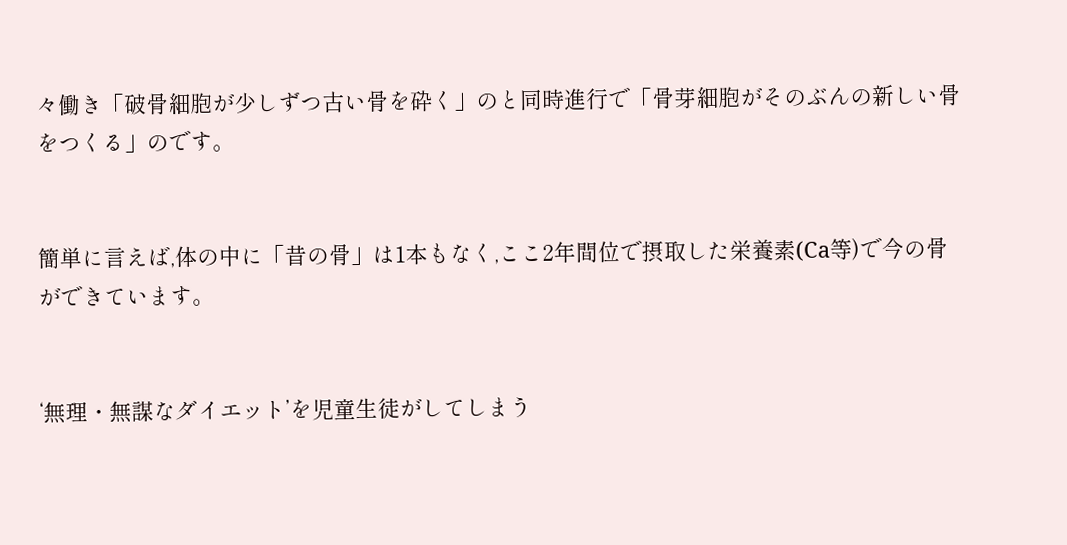々働き「破骨細胞が少しずつ古い骨を砕く」のと同時進行で「骨芽細胞がそのぶんの新しい骨をつくる」のです。


簡単に言えば,体の中に「昔の骨」は1本もなく,ここ2年間位で摂取した栄養素(Ca等)で今の骨ができています。


‘無理・無謀なダイエット’を児童生徒がしてしまう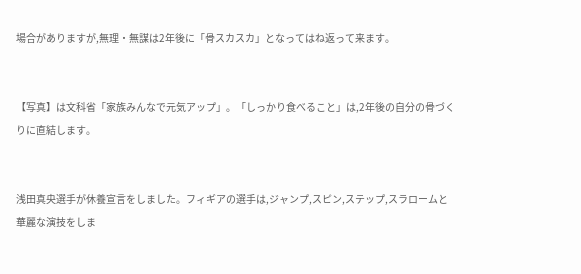場合がありますが,無理・無謀は2年後に「骨スカスカ」となってはね返って来ます。


【写真】は文科省「家族みんなで元気アップ」。「しっかり食べること」は,2年後の自分の骨づくりに直結します。


浅田真央選手が休養宣言をしました。フィギアの選手は,ジャンプ,スピン,ステップ,スラロームと華麗な演技をしま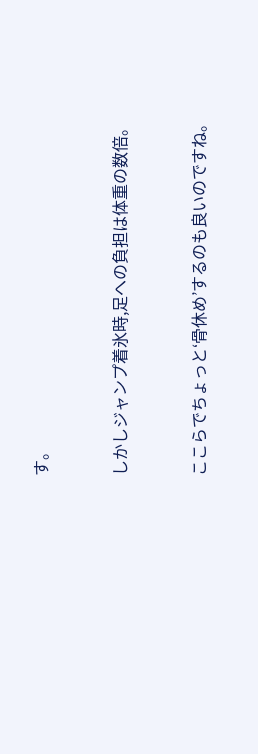す。


しかしジャンプ着氷時,足への負担は体重の数倍。


ここらでちょっと‘骨休め’するのも良いのですね。